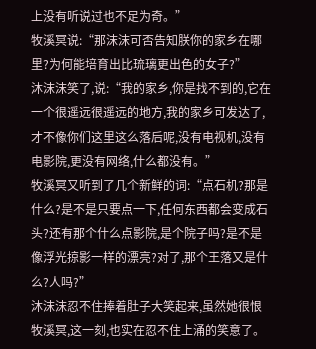上没有听说过也不足为奇。”
牧溪冥说:“那沫沫可否告知朕你的家乡在哪里?为何能培育出比琉璃更出色的女子?”
沐沫沫笑了,说:“我的家乡,你是找不到的,它在一个很遥远很遥远的地方,我的家乡可发达了,才不像你们这里这么落后呢,没有电视机,没有电影院,更没有网络,什么都没有。”
牧溪冥又听到了几个新鲜的词:“点石机?那是什么?是不是只要点一下,任何东西都会变成石头?还有那个什么点影院,是个院子吗?是不是像浮光掠影一样的漂亮?对了,那个王落又是什么?人吗?”
沐沫沫忍不住捧着肚子大笑起来,虽然她很恨牧溪冥,这一刻,也实在忍不住上涌的笑意了。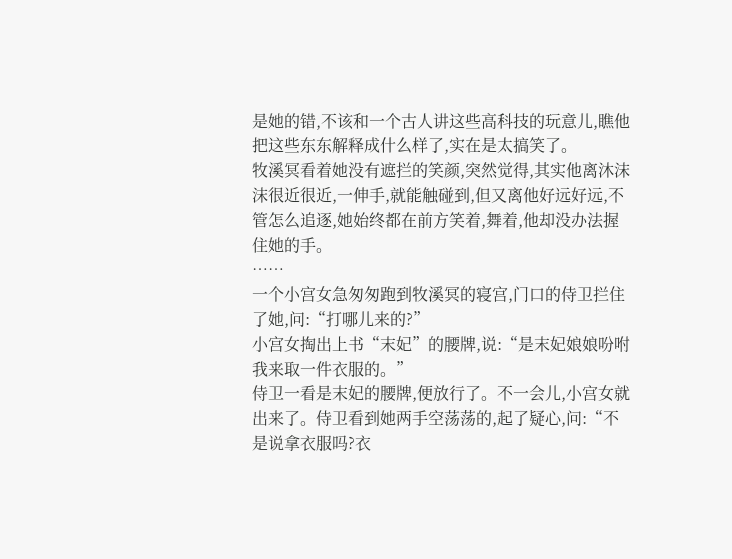是她的错,不该和一个古人讲这些高科技的玩意儿,瞧他把这些东东解释成什么样了,实在是太搞笑了。
牧溪冥看着她没有遮拦的笑颜,突然觉得,其实他离沐沫沫很近很近,一伸手,就能触碰到,但又离他好远好远,不管怎么追逐,她始终都在前方笑着,舞着,他却没办法握住她的手。
……
一个小宫女急匆匆跑到牧溪冥的寝宫,门口的侍卫拦住了她,问:“打哪儿来的?”
小宫女掏出上书“末妃”的腰牌,说:“是末妃娘娘吩咐我来取一件衣服的。”
侍卫一看是末妃的腰牌,便放行了。不一会儿,小宫女就出来了。侍卫看到她两手空荡荡的,起了疑心,问:“不是说拿衣服吗?衣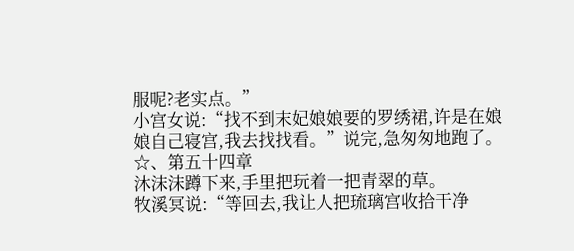服呢?老实点。”
小宫女说:“找不到末妃娘娘要的罗绣裙,许是在娘娘自己寝宫,我去找找看。”说完,急匆匆地跑了。
☆、第五十四章
沐沫沫蹲下来,手里把玩着一把青翠的草。
牧溪冥说:“等回去,我让人把琉璃宫收拾干净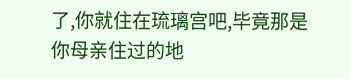了,你就住在琉璃宫吧,毕竟那是你母亲住过的地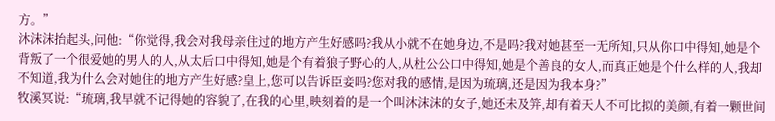方。”
沐沫沫抬起头,问他:“你觉得,我会对我母亲住过的地方产生好感吗?我从小就不在她身边,不是吗?我对她甚至一无所知,只从你口中得知,她是个背叛了一个很爱她的男人的人,从太后口中得知,她是个有着狼子野心的人,从杜公公口中得知,她是个善良的女人,而真正她是个什么样的人,我却不知道,我为什么会对她住的地方产生好感?皇上,您可以告诉臣妾吗?您对我的感情,是因为琉璃,还是因为我本身?”
牧溪冥说:“琉璃,我早就不记得她的容貌了,在我的心里,映刻着的是一个叫沐沫沫的女子,她还未及笄,却有着天人不可比拟的美颜,有着一颗世间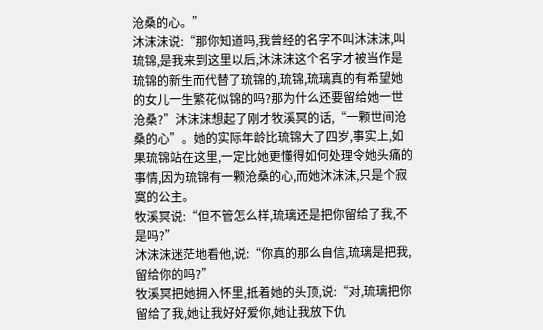沧桑的心。”
沐沫沫说:“那你知道吗,我曾经的名字不叫沐沫沫,叫琉锦,是我来到这里以后,沐沫沫这个名字才被当作是琉锦的新生而代替了琉锦的,琉锦,琉璃真的有希望她的女儿一生繁花似锦的吗?那为什么还要留给她一世沧桑?”沐沫沫想起了刚才牧溪冥的话,“一颗世间沧桑的心”。她的实际年龄比琉锦大了四岁,事实上,如果琉锦站在这里,一定比她更懂得如何处理令她头痛的事情,因为琉锦有一颗沧桑的心,而她沐沫沫,只是个寂寞的公主。
牧溪冥说:“但不管怎么样,琉璃还是把你留给了我,不是吗?”
沐沫沫迷茫地看他,说:“你真的那么自信,琉璃是把我,留给你的吗?”
牧溪冥把她拥入怀里,抵着她的头顶,说:“对,琉璃把你留给了我,她让我好好爱你,她让我放下仇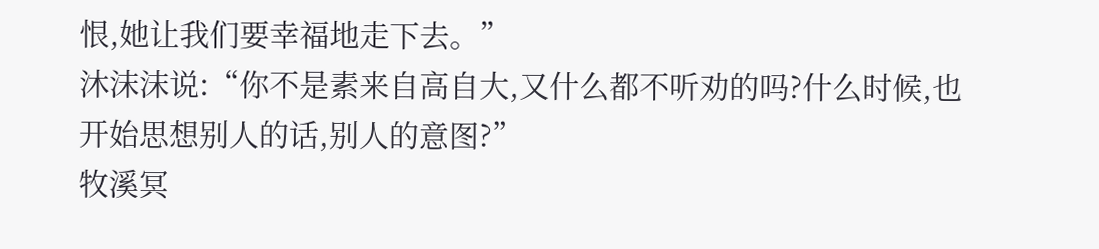恨,她让我们要幸福地走下去。”
沐沫沫说:“你不是素来自高自大,又什么都不听劝的吗?什么时候,也开始思想别人的话,别人的意图?”
牧溪冥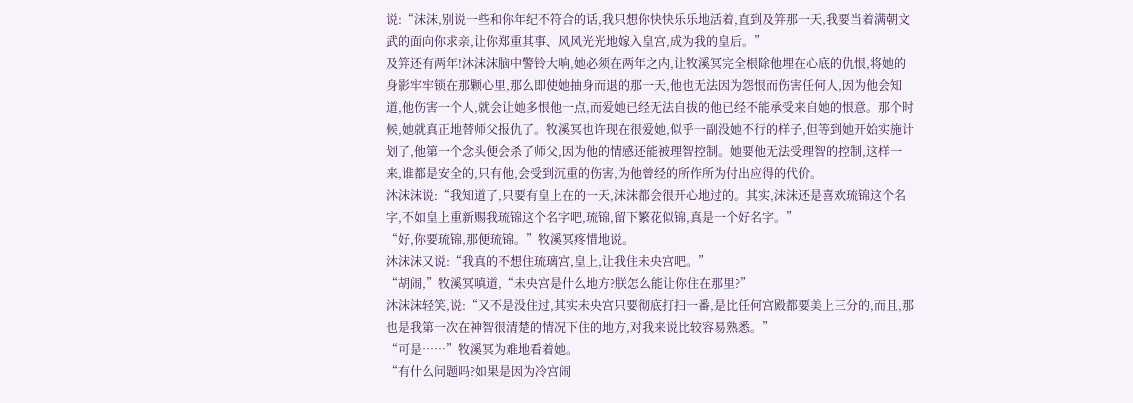说:“沫沫,别说一些和你年纪不符合的话,我只想你快快乐乐地活着,直到及笄那一天,我要当着满朝文武的面向你求亲,让你郑重其事、风风光光地嫁入皇宫,成为我的皇后。”
及笄还有两年!沐沫沫脑中警铃大响,她必须在两年之内,让牧溪冥完全根除他埋在心底的仇恨,将她的身影牢牢锁在那颗心里,那么即使她抽身而退的那一天,他也无法因为怨恨而伤害任何人,因为他会知道,他伤害一个人,就会让她多恨他一点,而爱她已经无法自拔的他已经不能承受来自她的恨意。那个时候,她就真正地替师父报仇了。牧溪冥也许现在很爱她,似乎一副没她不行的样子,但等到她开始实施计划了,他第一个念头便会杀了师父,因为他的情感还能被理智控制。她要他无法受理智的控制,这样一来,谁都是安全的,只有他,会受到沉重的伤害,为他曾经的所作所为付出应得的代价。
沐沫沫说:“我知道了,只要有皇上在的一天,沫沫都会很开心地过的。其实,沫沫还是喜欢琉锦这个名字,不如皇上重新赐我琉锦这个名字吧,琉锦,留下繁花似锦,真是一个好名字。”
“好,你要琉锦,那便琉锦。”牧溪冥疼惜地说。
沐沫沫又说:“我真的不想住琉璃宫,皇上,让我住未央宫吧。”
“胡闹,”牧溪冥嗔道,“未央宫是什么地方?朕怎么能让你住在那里?”
沐沫沫轻笑,说:“又不是没住过,其实未央宫只要彻底打扫一番,是比任何宫殿都要美上三分的,而且,那也是我第一次在神智很清楚的情况下住的地方,对我来说比较容易熟悉。”
“可是……”牧溪冥为难地看着她。
“有什么问题吗?如果是因为冷宫闹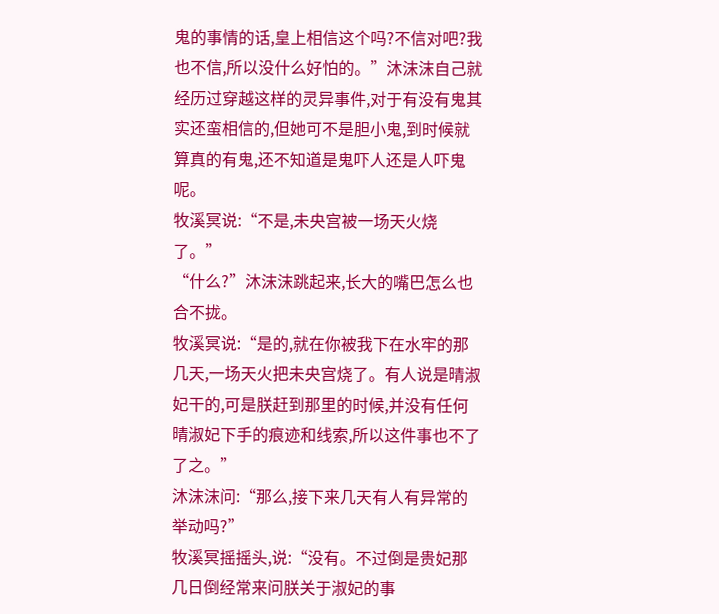鬼的事情的话,皇上相信这个吗?不信对吧?我也不信,所以没什么好怕的。”沐沫沫自己就经历过穿越这样的灵异事件,对于有没有鬼其实还蛮相信的,但她可不是胆小鬼,到时候就算真的有鬼,还不知道是鬼吓人还是人吓鬼呢。
牧溪冥说:“不是,未央宫被一场天火烧了。”
“什么?”沐沫沫跳起来,长大的嘴巴怎么也合不拢。
牧溪冥说:“是的,就在你被我下在水牢的那几天,一场天火把未央宫烧了。有人说是晴淑妃干的,可是朕赶到那里的时候,并没有任何晴淑妃下手的痕迹和线索,所以这件事也不了了之。”
沐沫沫问:“那么,接下来几天有人有异常的举动吗?”
牧溪冥摇摇头,说:“没有。不过倒是贵妃那几日倒经常来问朕关于淑妃的事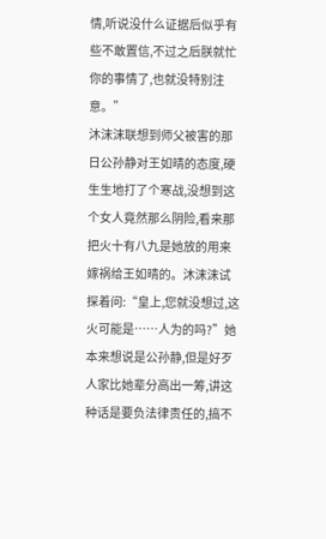情,听说没什么证据后似乎有些不敢置信,不过之后朕就忙你的事情了,也就没特别注意。”
沐沫沫联想到师父被害的那日公孙静对王如晴的态度,硬生生地打了个寒战,没想到这个女人竟然那么阴险,看来那把火十有八九是她放的用来嫁祸给王如晴的。沐沫沫试探着问:“皇上,您就没想过,这火可能是……人为的吗?”她本来想说是公孙静,但是好歹人家比她辈分高出一筹,讲这种话是要负法律责任的,搞不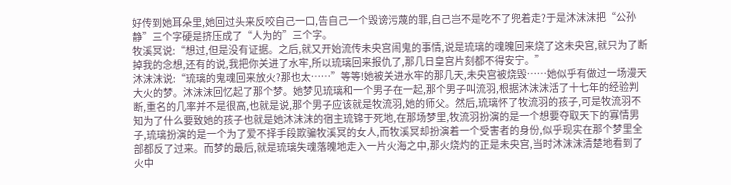好传到她耳朵里,她回过头来反咬自己一口,告自己一个毁谤污蔑的罪,自己岂不是吃不了兜着走?于是沐沫沫把“公孙静”三个字硬是挤压成了“人为的”三个字。
牧溪冥说:“想过,但是没有证据。之后,就又开始流传未央宫闹鬼的事情,说是琉璃的魂魄回来烧了这未央宫,就只为了断掉我的念想,还有的说,我把你关进了水牢,所以琉璃回来报仇了,那几日皇宫片刻都不得安宁。”
沐沫沫说:“琉璃的鬼魂回来放火?那也太……”等等!她被关进水牢的那几天,未央宫被烧毁……她似乎有做过一场漫天大火的梦。沐沫沫回忆起了那个梦。她梦见琉璃和一个男子在一起,那个男子叫流羽,根据沐沫沫活了十七年的经验判断,重名的几率并不是很高,也就是说,那个男子应该就是牧流羽,她的师父。然后,琉璃怀了牧流羽的孩子,可是牧流羽不知为了什么要致她的孩子也就是她沐沫沫的宿主琉锦于死地,在那场梦里,牧流羽扮演的是一个想要夺取天下的寡情男子,琉璃扮演的是一个为了爱不择手段欺骗牧溪冥的女人,而牧溪冥却扮演着一个受害者的身份,似乎现实在那个梦里全部都反了过来。而梦的最后,就是琉璃失魂落魄地走入一片火海之中,那火烧灼的正是未央宫,当时沐沫沫清楚地看到了火中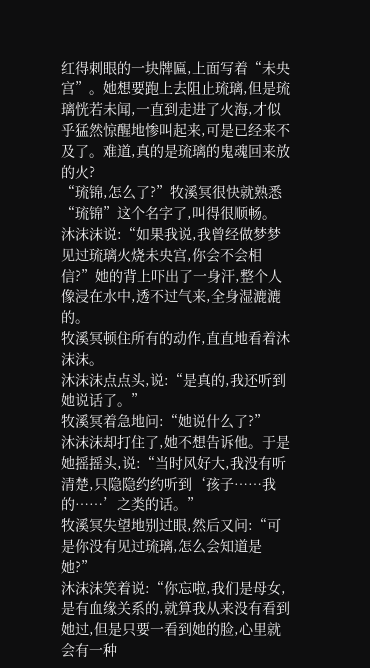红得刺眼的一块牌匾,上面写着“未央宫”。她想要跑上去阻止琉璃,但是琉璃恍若未闻,一直到走进了火海,才似乎猛然惊醒地惨叫起来,可是已经来不及了。难道,真的是琉璃的鬼魂回来放的火?
“琉锦,怎么了?”牧溪冥很快就熟悉“琉锦”这个名字了,叫得很顺畅。
沐沫沫说:“如果我说,我曾经做梦梦见过琉璃火烧未央宫,你会不会相信?”她的背上吓出了一身汗,整个人像浸在水中,透不过气来,全身湿漉漉的。
牧溪冥顿住所有的动作,直直地看着沐沫沫。
沐沫沫点点头,说:“是真的,我还听到她说话了。”
牧溪冥着急地问:“她说什么了?”
沐沫沫却打住了,她不想告诉他。于是她摇摇头,说:“当时风好大,我没有听清楚,只隐隐约约听到‘孩子……我的……’之类的话。”
牧溪冥失望地别过眼,然后又问:“可是你没有见过琉璃,怎么会知道是她?”
沐沫沫笑着说:“你忘啦,我们是母女,是有血缘关系的,就算我从来没有看到她过,但是只要一看到她的脸,心里就会有一种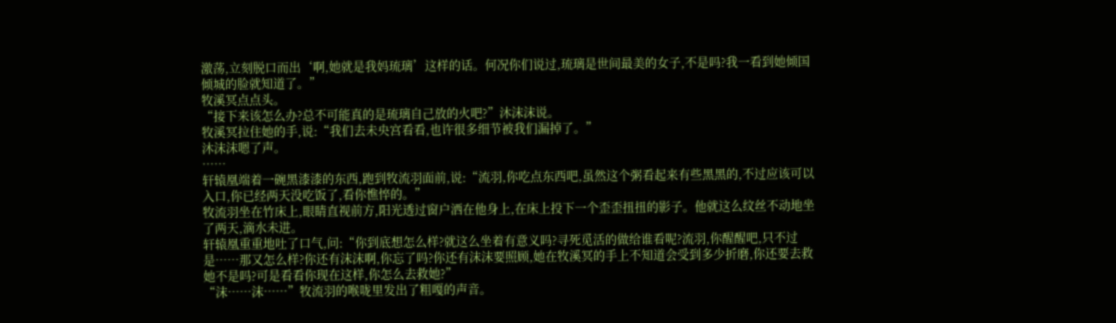激荡,立刻脱口而出‘啊,她就是我妈琉璃’这样的话。何况你们说过,琉璃是世间最美的女子,不是吗?我一看到她倾国倾城的脸就知道了。”
牧溪冥点点头。
“接下来该怎么办?总不可能真的是琉璃自己放的火吧?”沐沫沫说。
牧溪冥拉住她的手,说:“我们去未央宫看看,也许很多细节被我们漏掉了。”
沐沫沫嗯了声。
……
轩辕凰端着一碗黑漆漆的东西,跑到牧流羽面前,说:“流羽,你吃点东西吧,虽然这个粥看起来有些黑黑的,不过应该可以入口,你已经两天没吃饭了,看你憔悴的。”
牧流羽坐在竹床上,眼睛直视前方,阳光透过窗户洒在他身上,在床上投下一个歪歪扭扭的影子。他就这么纹丝不动地坐了两天,滴水未进。
轩辕凰重重地吐了口气,问:“你到底想怎么样?就这么坐着有意义吗?寻死觅活的做给谁看呢?流羽,你醒醒吧,只不过是……那又怎么样?你还有沫沫啊,你忘了吗?你还有沫沫要照顾,她在牧溪冥的手上不知道会受到多少折磨,你还要去救她不是吗?可是看看你现在这样,你怎么去救她?”
“沫……沫……”牧流羽的喉咙里发出了粗嘎的声音。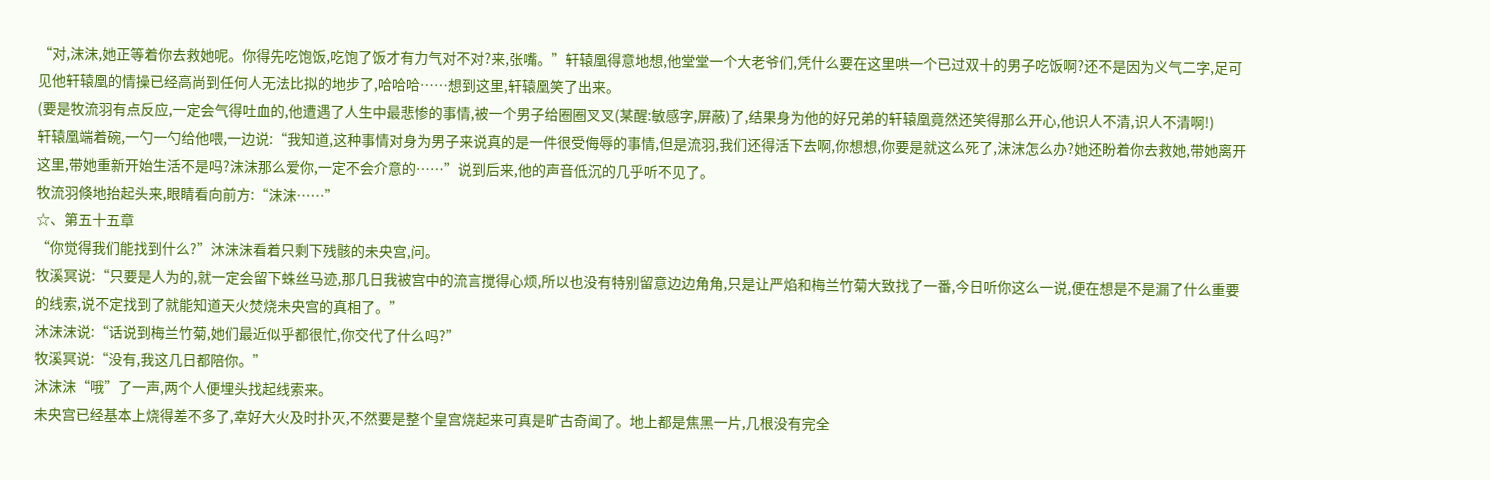“对,沫沫,她正等着你去救她呢。你得先吃饱饭,吃饱了饭才有力气对不对?来,张嘴。”轩辕凰得意地想,他堂堂一个大老爷们,凭什么要在这里哄一个已过双十的男子吃饭啊?还不是因为义气二字,足可见他轩辕凰的情操已经高尚到任何人无法比拟的地步了,哈哈哈……想到这里,轩辕凰笑了出来。
(要是牧流羽有点反应,一定会气得吐血的,他遭遇了人生中最悲惨的事情,被一个男子给圈圈叉叉(某醒:敏感字,屏蔽)了,结果身为他的好兄弟的轩辕凰竟然还笑得那么开心,他识人不清,识人不清啊!)
轩辕凰端着碗,一勺一勺给他喂,一边说:“我知道,这种事情对身为男子来说真的是一件很受侮辱的事情,但是流羽,我们还得活下去啊,你想想,你要是就这么死了,沫沫怎么办?她还盼着你去救她,带她离开这里,带她重新开始生活不是吗?沫沫那么爱你,一定不会介意的……”说到后来,他的声音低沉的几乎听不见了。
牧流羽倏地抬起头来,眼睛看向前方:“沫沫……”
☆、第五十五章
“你觉得我们能找到什么?”沐沫沫看着只剩下残骸的未央宫,问。
牧溪冥说:“只要是人为的,就一定会留下蛛丝马迹,那几日我被宫中的流言搅得心烦,所以也没有特别留意边边角角,只是让严焰和梅兰竹菊大致找了一番,今日听你这么一说,便在想是不是漏了什么重要的线索,说不定找到了就能知道天火焚烧未央宫的真相了。”
沐沫沫说:“话说到梅兰竹菊,她们最近似乎都很忙,你交代了什么吗?”
牧溪冥说:“没有,我这几日都陪你。”
沐沫沫“哦”了一声,两个人便埋头找起线索来。
未央宫已经基本上烧得差不多了,幸好大火及时扑灭,不然要是整个皇宫烧起来可真是旷古奇闻了。地上都是焦黑一片,几根没有完全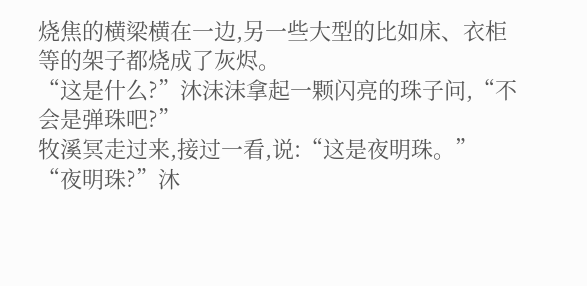烧焦的横梁横在一边,另一些大型的比如床、衣柜等的架子都烧成了灰烬。
“这是什么?”沐沫沫拿起一颗闪亮的珠子问,“不会是弹珠吧?”
牧溪冥走过来,接过一看,说:“这是夜明珠。”
“夜明珠?”沐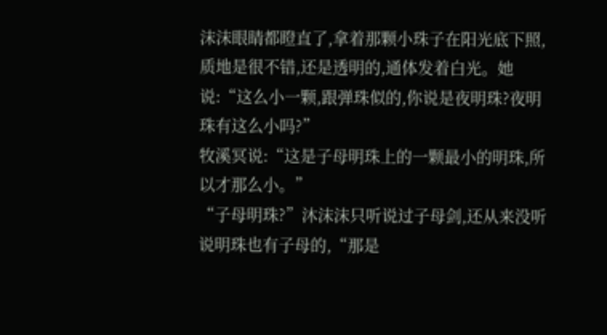沫沫眼睛都瞪直了,拿着那颗小珠子在阳光底下照,质地是很不错,还是透明的,通体发着白光。她说:“这么小一颗,跟弹珠似的,你说是夜明珠?夜明珠有这么小吗?”
牧溪冥说:“这是子母明珠上的一颗最小的明珠,所以才那么小。”
“子母明珠?”沐沫沫只听说过子母剑,还从来没听说明珠也有子母的,“那是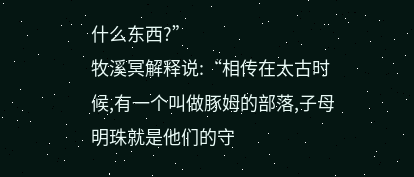什么东西?”
牧溪冥解释说:“相传在太古时候,有一个叫做豚姆的部落,子母明珠就是他们的守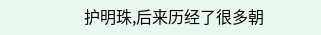护明珠,后来历经了很多朝